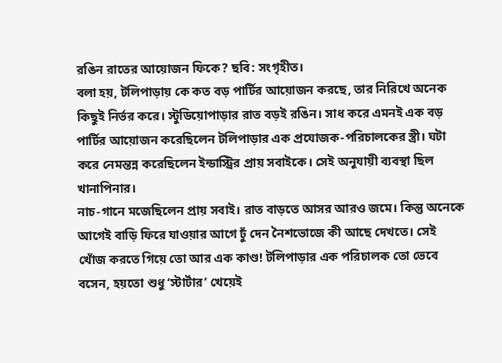রঙিন রাতের আয়োজন ফিকে? ছবি: সংগৃহীত।
বলা হয়, টলিপাড়ায় কে কত বড় পার্টির আয়োজন করছে, তার নিরিখে অনেক কিছুই নির্ভর করে। স্টুডিয়োপাড়ার রাত বড়ই রঙিন। সাধ করে এমনই এক বড় পার্টির আয়োজন করেছিলেন টলিপাড়ার এক প্রযোজক-পরিচালকের স্ত্রী। ঘটা করে নেমন্তন্ন করেছিলেন ইন্ডাস্ট্রির প্রায় সবাইকে। সেই অনুযায়ী ব্যবস্থা ছিল খানাপিনার।
নাচ-গানে মজেছিলেন প্রায় সবাই। রাত বাড়তে আসর আরও জমে। কিন্তু অনেকে আগেই বাড়ি ফিরে যাওয়ার আগে ঢুঁ দেন নৈশভোজে কী আছে দেখতে। সেই খোঁজ করতে গিয়ে তো আর এক কাণ্ড! টলিপাড়ার এক পরিচালক তো ভেবে বসেন, হয়তো শুধু ‘স্টার্টার’ খেয়েই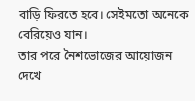বাড়ি ফিরতে হবে। সেইমতো অনেকে বেরিয়েও যান।
তার পরে নৈশভোজের আয়োজন দেখে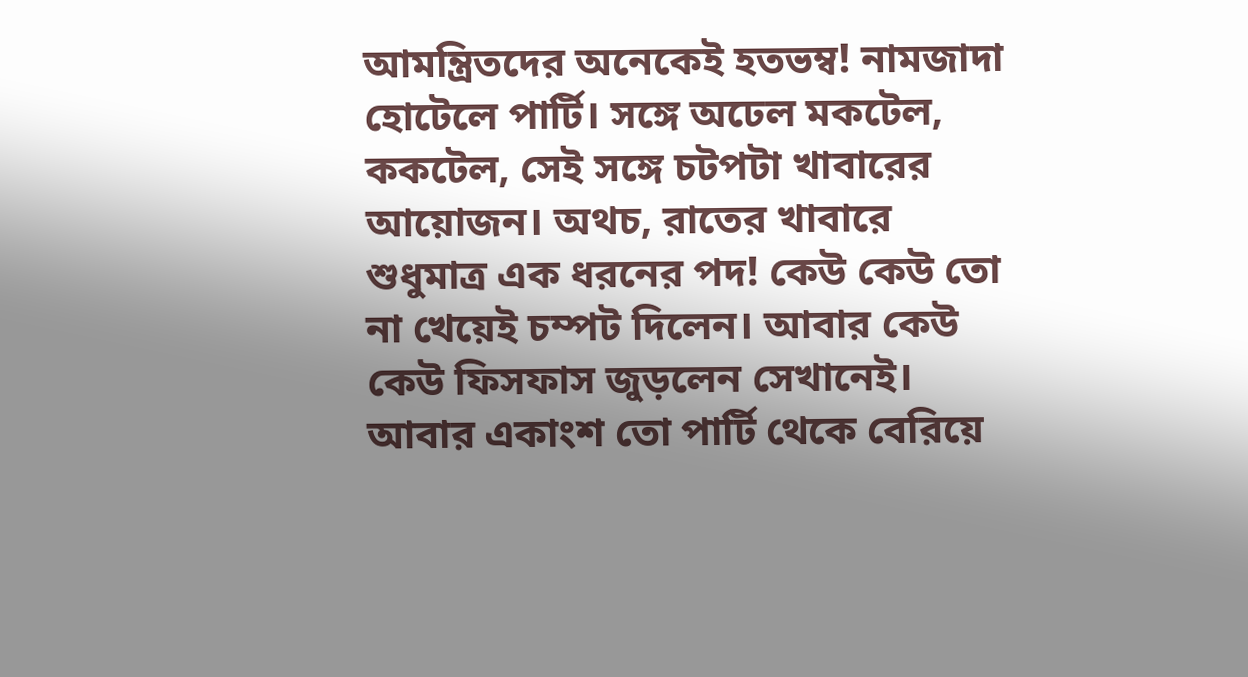আমন্ত্রিতদের অনেকেই হতভম্ব! নামজাদা হোটেলে পার্টি। সঙ্গে অঢেল মকটেল, ককটেল, সেই সঙ্গে চটপটা খাবারের আয়োজন। অথচ, রাতের খাবারে শুধুমাত্র এক ধরনের পদ! কেউ কেউ তো না খেয়েই চম্পট দিলেন। আবার কেউ কেউ ফিসফাস জুড়লেন সেখানেই। আবার একাংশ তো পার্টি থেকে বেরিয়ে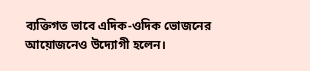ব্যক্তিগত ভাবে এদিক-ওদিক ভোজনের আয়োজনেও উদ্যোগী হলেন।